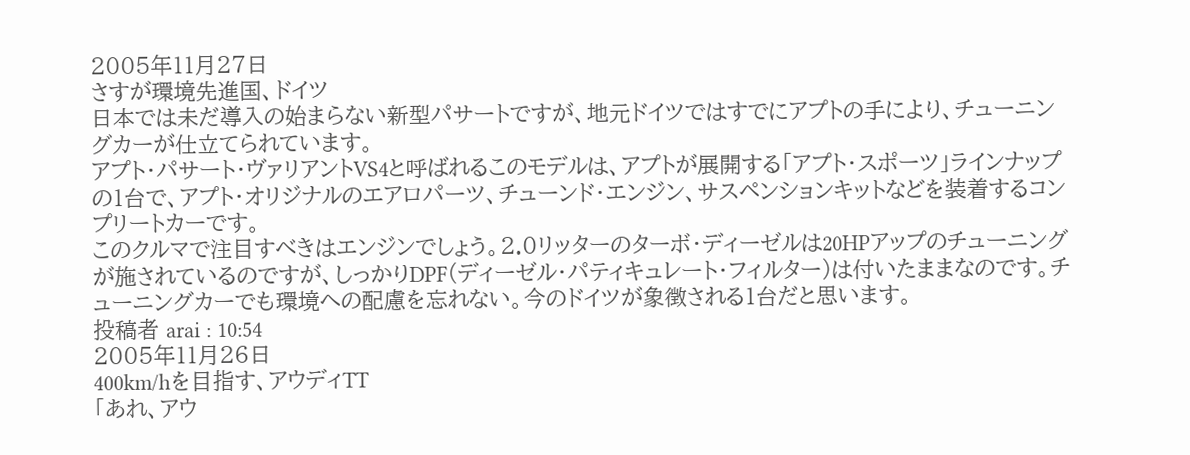2005年11月27日
さすが環境先進国、ドイツ
日本では未だ導入の始まらない新型パサートですが、地元ドイツではすでにアプトの手により、チューニングカーが仕立てられています。
アプト・パサート・ヴァリアントVS4と呼ばれるこのモデルは、アプトが展開する「アプト・スポーツ」ラインナップの1台で、アプト・オリジナルのエアロパーツ、チューンド・エンジン、サスペンションキットなどを装着するコンプリートカーです。
このクルマで注目すべきはエンジンでしょう。2.0リッターのターボ・ディーゼルは20HPアップのチューニングが施されているのですが、しっかりDPF(ディーゼル・パティキュレート・フィルター)は付いたままなのです。チューニングカーでも環境への配慮を忘れない。今のドイツが象徴される1台だと思います。
投稿者 arai : 10:54
2005年11月26日
400km/hを目指す、アウディTT
「あれ、アウ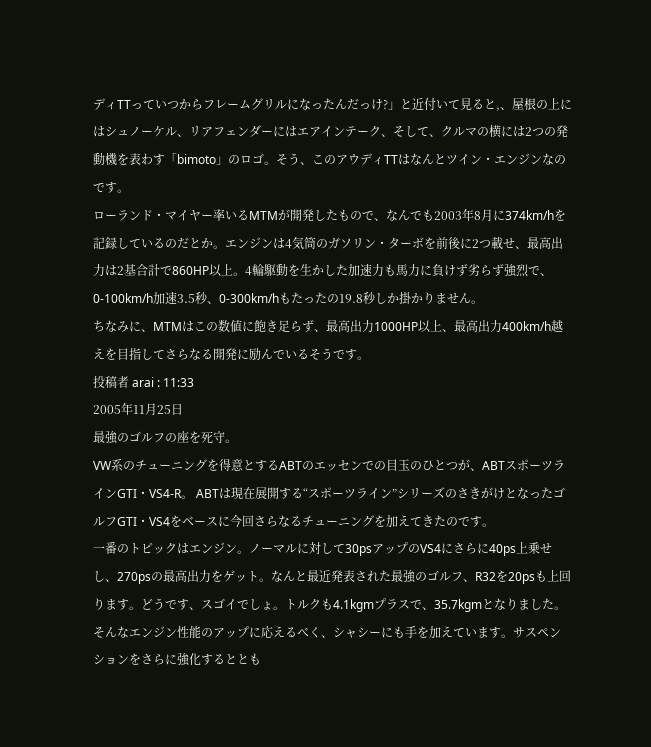ディTTっていつからフレームグリルになったんだっけ?」と近付いて見ると,、屋根の上にはシュノーケル、リアフェンダーにはエアインテーク、そして、クルマの横には2つの発動機を表わす「bimoto」のロゴ。そう、このアウディTTはなんとツイン・エンジンなのです。
ローランド・マイヤー率いるMTMが開発したもので、なんでも2003年8月に374km/hを記録しているのだとか。エンジンは4気筒のガソリン・ターボを前後に2つ載せ、最高出力は2基合計で860HP以上。4輪駆動を生かした加速力も馬力に負けず劣らず強烈で、0-100km/h加速3.5秒、0-300km/hもたったの19.8秒しか掛かりません。
ちなみに、MTMはこの数値に飽き足らず、最高出力1000HP以上、最高出力400km/h越えを目指してさらなる開発に励んでいるそうです。
投稿者 arai : 11:33
2005年11月25日
最強のゴルフの座を死守。
VW系のチューニングを得意とするABTのエッセンでの目玉のひとつが、ABTスポーツラインGTI・VS4-R。 ABTは現在展開する“スポーツライン”シリーズのさきがけとなったゴルフGTI・VS4をベースに今回さらなるチューニングを加えてきたのです。
一番のトピックはエンジン。ノーマルに対して30psアップのVS4にさらに40ps上乗せし、270psの最高出力をゲット。なんと最近発表された最強のゴルフ、R32を20psも上回ります。どうです、スゴイでしょ。トルクも4.1kgmプラスで、35.7kgmとなりました。
そんなエンジン性能のアップに応えるべく、シャシーにも手を加えています。サスペンションをさらに強化するととも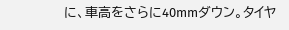に、車高をさらに40mmダウン。タイヤ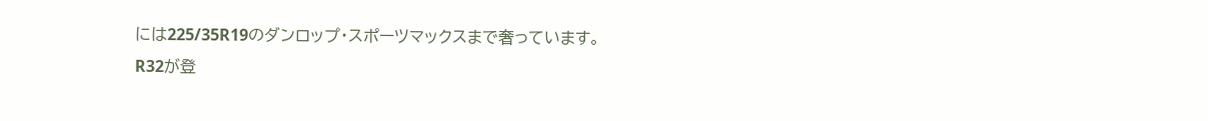には225/35R19のダンロップ・スポーツマックスまで奢っています。
R32が登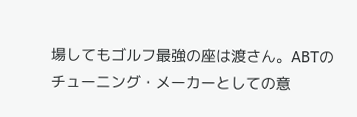場してもゴルフ最強の座は渡さん。ABTのチューニング・メーカーとしての意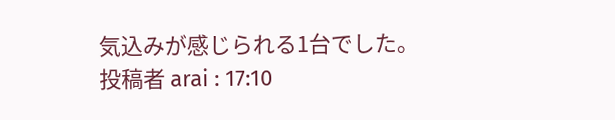気込みが感じられる1台でした。
投稿者 arai : 17:10